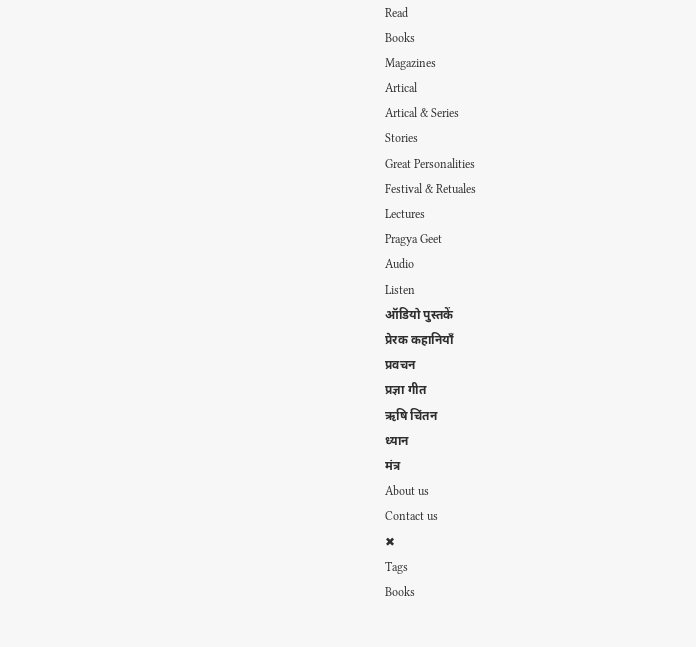Read
Books
Magazines
Artical
Artical & Series
Stories
Great Personalities
Festival & Retuales
Lectures
Pragya Geet
Audio
Listen
ऑडियो पुस्तकें
प्रेरक कहानियाँ
प्रवचन
प्रज्ञा गीत
ऋषि चिंतन
ध्यान
मंत्र
About us
Contact us
✖
Tags
Books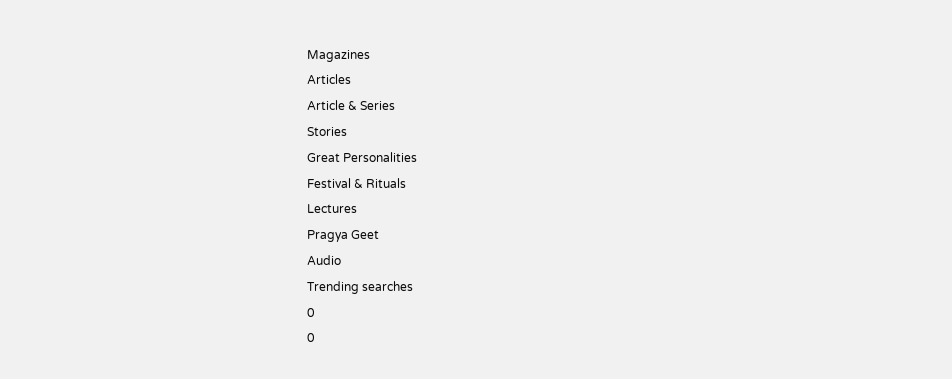Magazines
Articles
Article & Series
Stories
Great Personalities
Festival & Rituals
Lectures
Pragya Geet
Audio
Trending searches
0
0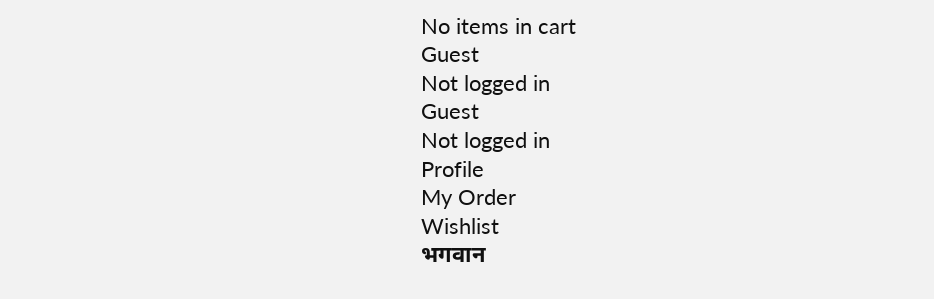No items in cart
Guest
Not logged in
Guest
Not logged in
Profile
My Order
Wishlist
भगवान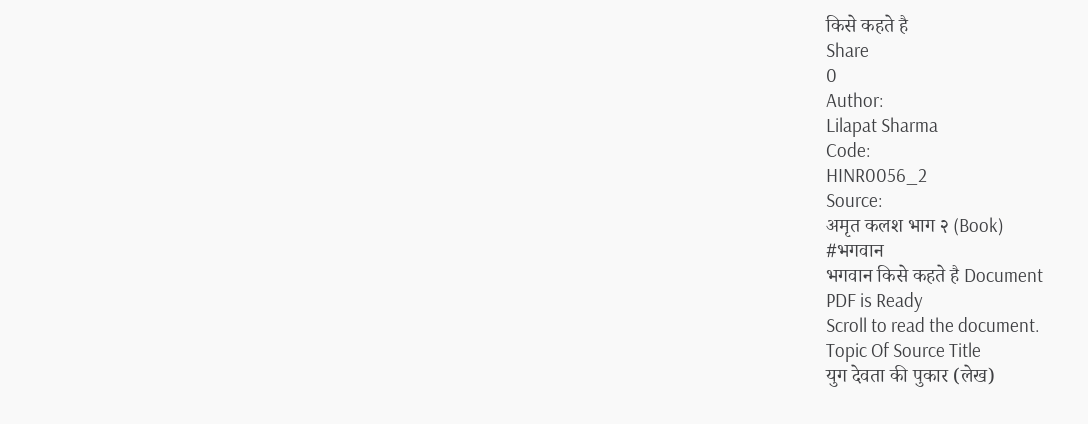किसे कहते है
Share
0
Author:
Lilapat Sharma
Code:
HINR0056_2
Source:
अमृत कलश भाग २ (Book)
#भगवान
भगवान किसे कहते है Document
PDF is Ready
Scroll to read the document.
Topic Of Source Title
युग देवता की पुकार (लेख)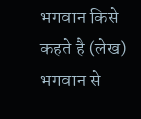भगवान किसे कहते है (लेख)
भगवान से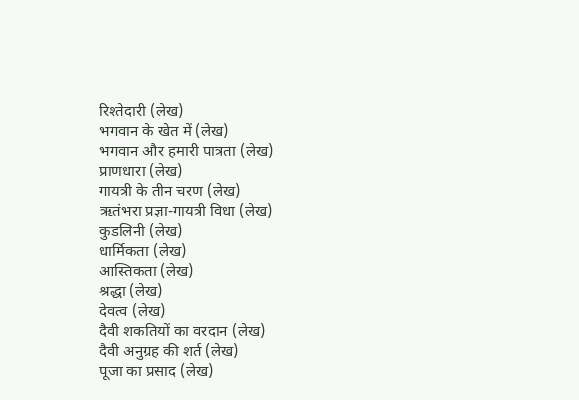रिश्तेदारी (लेख)
भगवान के खेत में (लेख)
भगवान और हमारी पात्रता (लेख)
प्राणधारा (लेख)
गायत्री के तीन चरण (लेख)
ऋतंभरा प्रज्ञा-गायत्री विधा (लेख)
कुडलिनी (लेख)
धार्मिकता (लेख)
आस्तिकता (लेख)
श्रद्धा (लेख)
देवत्व (लेख)
दैवी शकतियों का वरदान (लेख)
दैवी अनुग्रह की शर्त (लेख)
पूजा का प्रसाद (लेख)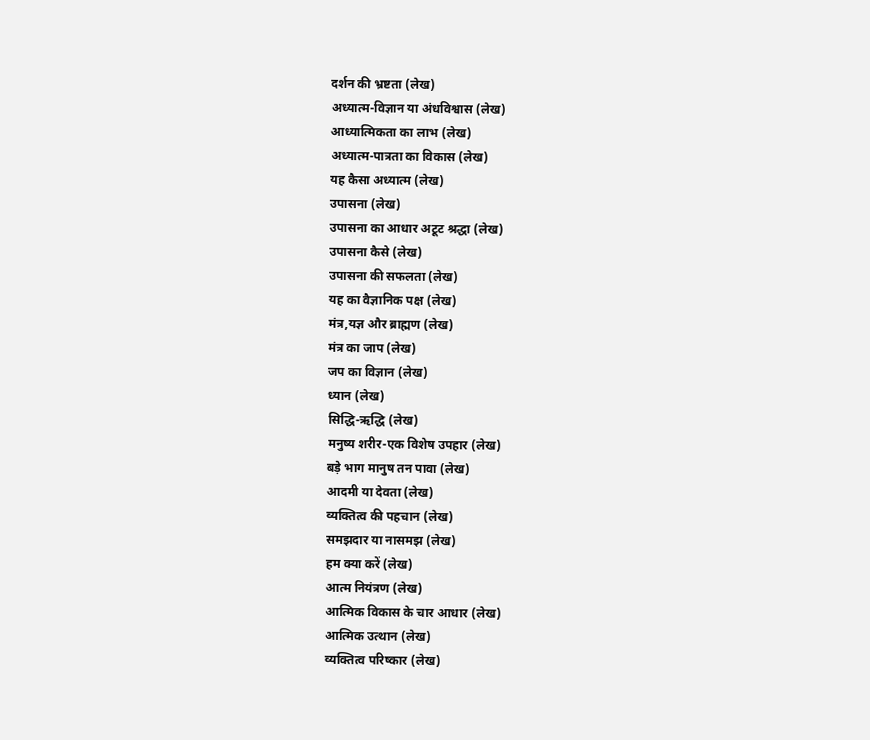दर्शन की भ्रष्टता (लेख)
अध्यात्म-विज्ञान या अंधविश्वास (लेख)
आध्यात्मिकता का लाभ (लेख)
अध्यात्म-पात्रता का विकास (लेख)
यह कैसा अध्यात्म (लेख)
उपासना (लेख)
उपासना का आधार अटूट श्रद्धा (लेख)
उपासना कैसे (लेख)
उपासना की सफलता (लेख)
यह का वैज्ञानिक पक्ष (लेख)
मंत्र,यज्ञ और ब्राह्मण (लेख)
मंत्र का जाप (लेख)
जप का विज्ञान (लेख)
ध्यान (लेख)
सिद्धि-ऋद्धि (लेख)
मनुष्य शरीर-एक विशेष उपहार (लेख)
बड़े भाग मानुष तन पावा (लेख)
आदमी या देवता (लेख)
व्यक्तित्व की पहचान (लेख)
समझदार या नासमझ (लेख)
हम क्या करें (लेख)
आत्म नियंत्रण (लेख)
आत्मिक विकास के चार आधार (लेख)
आत्मिक उत्थान (लेख)
व्यक्तित्व परिष्कार (लेख)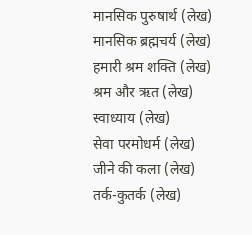मानसिक पुरुषार्थ (लेख)
मानसिक ब्रह्मचर्य (लेख)
हमारी श्रम शक्ति (लेख)
श्रम और ऋत (लेख)
स्वाध्याय (लेख)
सेवा परमोधर्म (लेख)
जीने की कला (लेख)
तर्क-कुतर्क (लेख)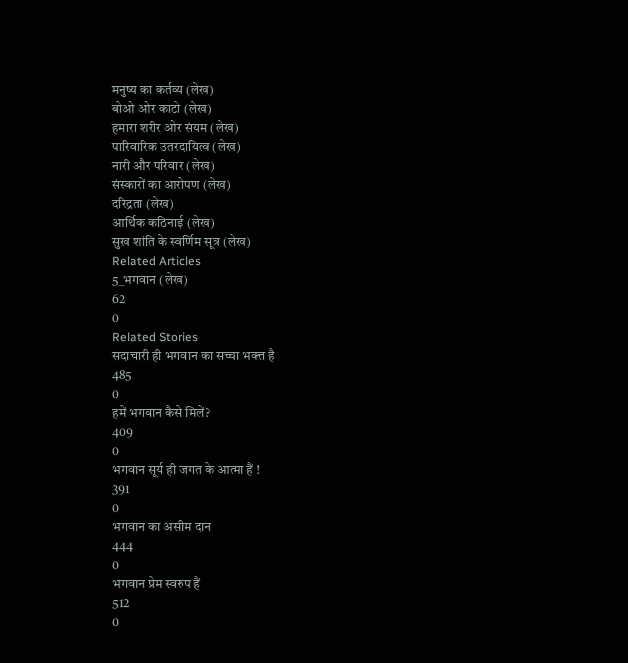मनुष्य का कर्तव्य (लेख)
बोओ ओर काटो (लेख)
हमारा शरीर ओर संयम (लेख)
पारिवारिक उतरदायित्व (लेख)
नारी और परिवार (लेख)
संस्कारों का आरोपण (लेख)
दरिद्रता (लेख)
आर्थिक कठिनाई (लेख)
सुख शांति के स्वर्णिम सूत्र (लेख)
Related Articles
5_भगवान (लेख)
62
0
Related Stories
सदाचारी ही भगवान का सच्चा भक्त्त है
485
0
हमें भगवान कैसे मिलें?
409
0
भगवान सूर्य ही जगत के आत्मा हैं !
391
0
भगवान का असीम दान
444
0
भगवान प्रेम स्वरुप हैं
512
0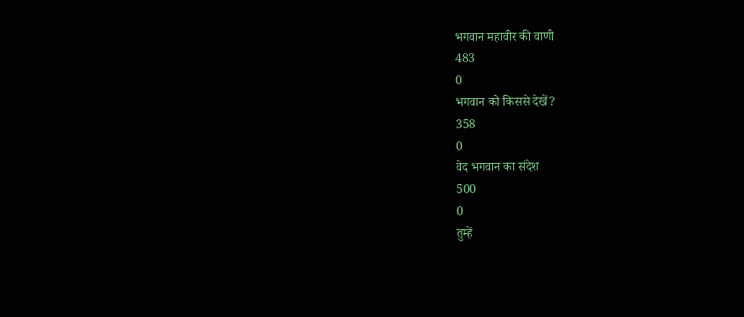भगवान महावीर की वाणी
483
0
भगवान को किससे देखें?
358
0
वेद भगवान का संदेश
500
0
तुम्हें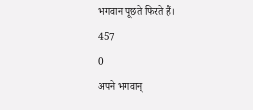भगवान पूछते फिरते हैं।
457
0
अपने भगवान्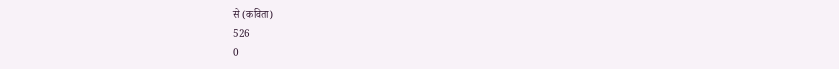से (कविता)
526
0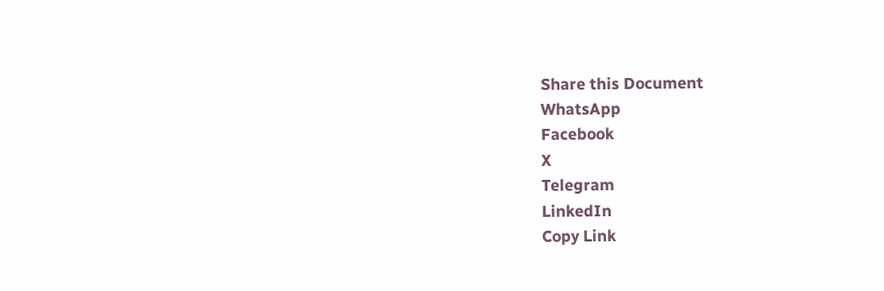Share this Document
WhatsApp
Facebook
X
Telegram
LinkedIn
Copy Link